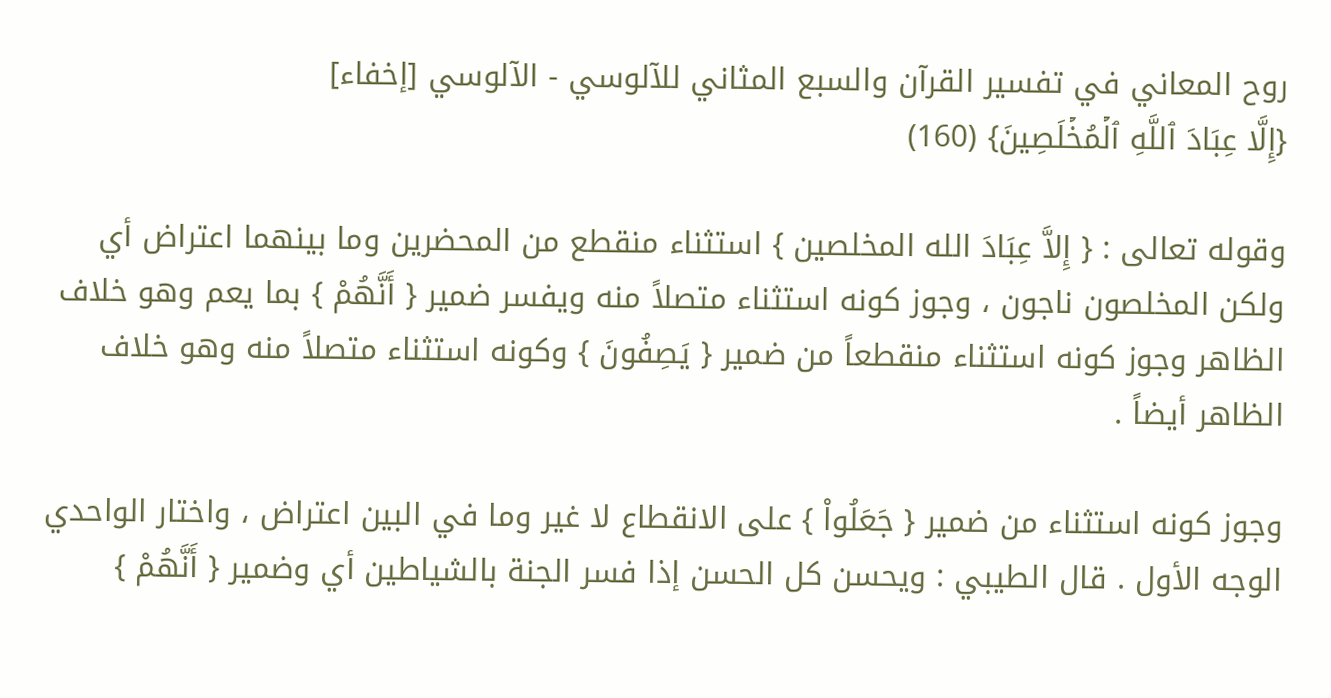روح المعاني في تفسير القرآن والسبع المثاني للآلوسي - الآلوسي [إخفاء]
{إِلَّا عِبَادَ ٱللَّهِ ٱلۡمُخۡلَصِينَ} (160)

وقوله تعالى : { إِلاَّ عِبَادَ الله المخلصين } استثناء منقطع من المحضرين وما بينهما اعتراض أي ولكن المخلصون ناجون ، وجوز كونه استثناء متصلاً منه ويفسر ضمير { أَنَّهُمْ } بما يعم وهو خلاف الظاهر وجوز كونه استثناء منقطعاً من ضمير { يَصِفُونَ } وكونه استثناء متصلاً منه وهو خلاف الظاهر أيضاً .

وجوز كونه استثناء من ضمير { جَعَلُواْ } على الانقطاع لا غير وما في البين اعتراض ، واختار الواحدي الوجه الأول . قال الطيبي : ويحسن كل الحسن إذا فسر الجنة بالشياطين أي وضمير { أَنَّهُمْ }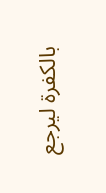بالكفرة ليرجع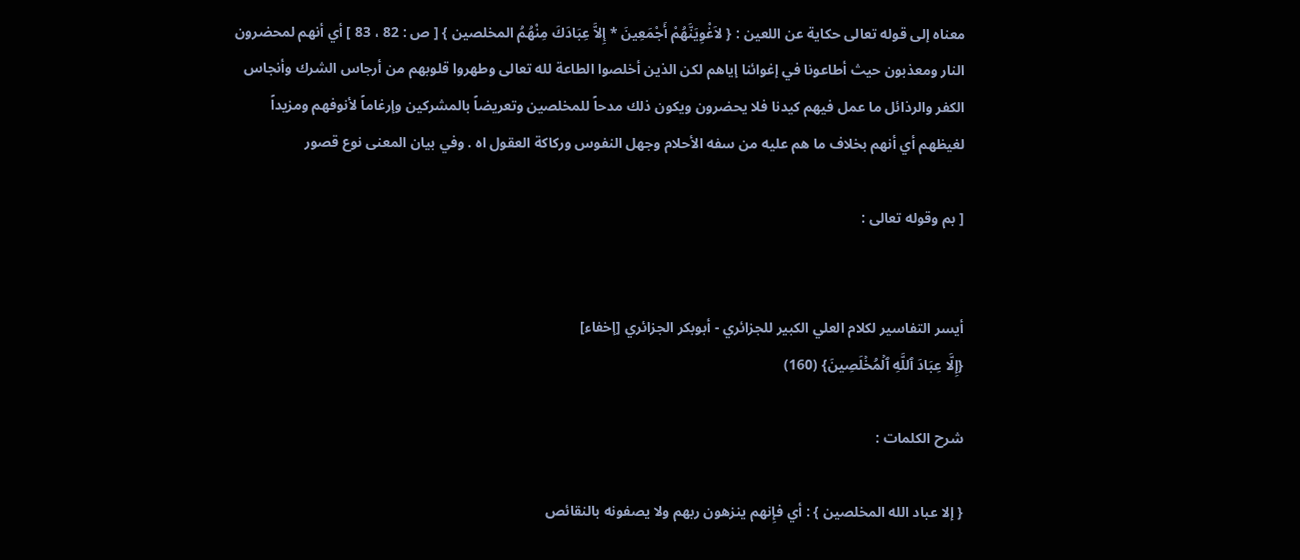معناه إلى قوله تعالى حكاية عن اللعين : { لاَغْوِيَنَّهُمْ أَجْمَعِينَ * إِلاَّ عِبَادَكَ مِنْهُمُ المخلصين } [ ص : 82 ، 83 ] أي أنهم لمحضرون النار ومعذبون حيث أطاعونا في إغوائنا إياهم لكن الذين أخلصوا الطاعة لله تعالى وطهروا قلوبهم من أرجاس الشرك وأنجاس الكفر والرذائل ما عمل فيهم كيدنا فلا يحضرون ويكون ذلك مدحاً للمخلصين وتعريضاً بالمشركين وإرغاماً لأنوفهم ومزيداً لغيظهم أي أنهم بخلاف ما هم عليه من سفه الأحلام وجهل النفوس وركاكة العقول اه . وفي بيان المعنى نوع قصور

[ بم وقوله تعالى :


أيسر التفاسير لكلام العلي الكبير للجزائري - أبوبكر الجزائري [إخفاء]
{إِلَّا عِبَادَ ٱللَّهِ ٱلۡمُخۡلَصِينَ} (160)

شرح الكلمات :

{ إلا عباد الله المخلصين } : أي فإِنهم ينزهون ربهم ولا يصفونه بالنقائص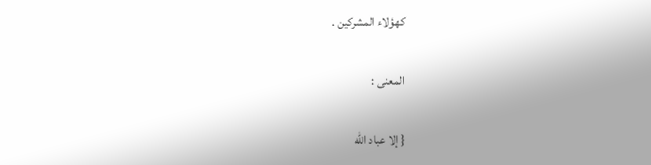كهؤلاء المشركين .

المعنى :

{ إلا عباد الله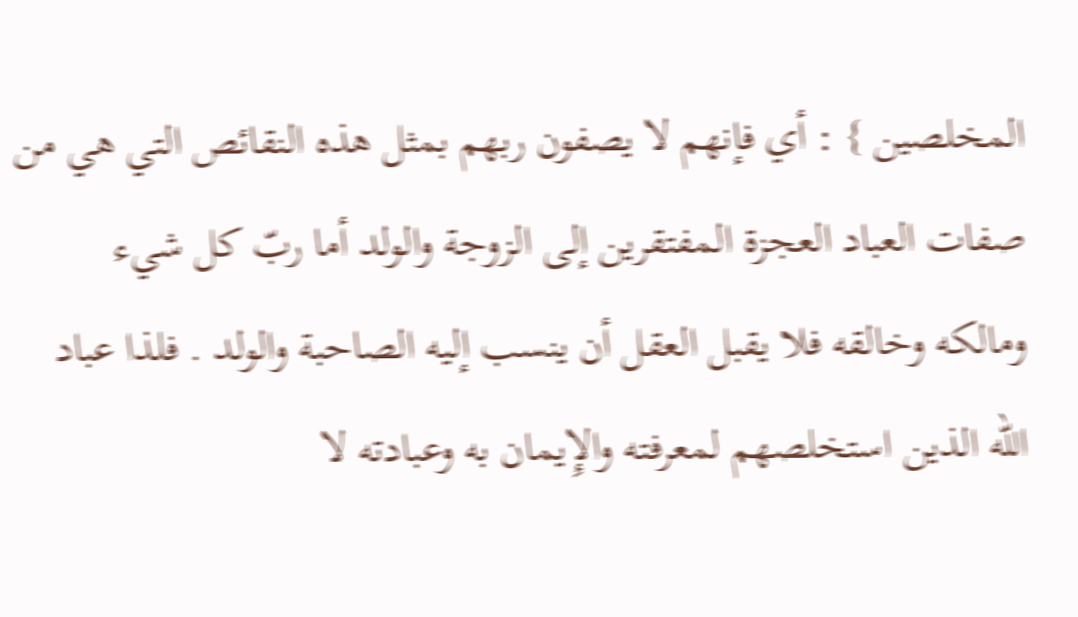المخلصين } : أي فإنهم لا يصفون ربهم بمثل هذه النقائص التي هي من صفات العباد العجزة المفتقرين إلى الزوجة والولد أما ربّ كل شيء ومالكه وخالقه فلا يقبل العقل أن ينسب إليه الصاحبة والولد . فلذا عباد الله الذين استخلصهم لمعرفته والإِيمان به وعبادته لا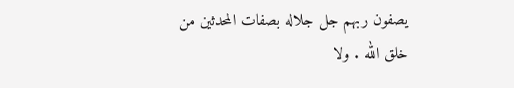يصفون ربهم جل جلاله بصفات المحدثين من خلق الله . ولا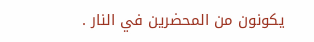يكونون من المحضرين في النار .